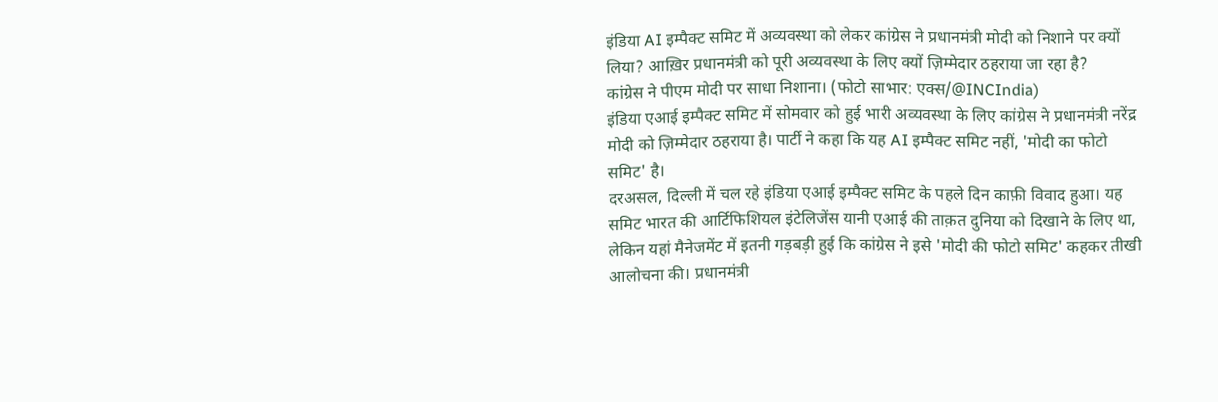इंडिया AI इम्पैक्ट समिट में अव्यवस्था को लेकर कांग्रेस ने प्रधानमंत्री मोदी को निशाने पर क्यों लिया? आख़िर प्रधानमंत्री को पूरी अव्यवस्था के लिए क्यों ज़िम्मेदार ठहराया जा रहा है?
कांग्रेस ने पीएम मोदी पर साधा निशाना। (फोटो साभार: एक्स/@INCIndia)
इंडिया एआई इम्पैक्ट समिट में सोमवार को हुई भारी अव्यवस्था के लिए कांग्रेस ने प्रधानमंत्री नरेंद्र मोदी को ज़िम्मेदार ठहराया है। पार्टी ने कहा कि यह AI इम्पैक्ट समिट नहीं, 'मोदी का फोटो समिट' है।
दरअसल, दिल्ली में चल रहे इंडिया एआई इम्पैक्ट समिट के पहले दिन काफ़ी विवाद हुआ। यह समिट भारत की आर्टिफिशियल इंटेलिजेंस यानी एआई की ताक़त दुनिया को दिखाने के लिए था, लेकिन यहां मैनेजमेंट में इतनी गड़बड़ी हुई कि कांग्रेस ने इसे 'मोदी की फोटो समिट' कहकर तीखी आलोचना की। प्रधानमंत्री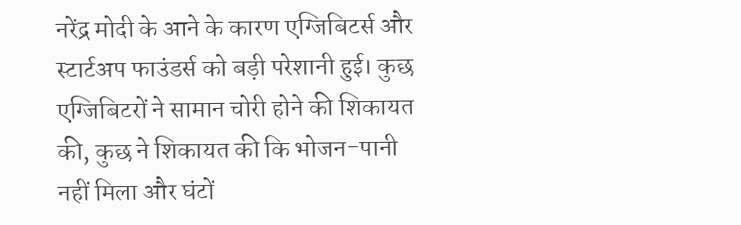नरेंद्र मोदी के आने के कारण एग्जिबिटर्स और स्टार्टअप फाउंडर्स को बड़ी परेशानी हुई। कुछ एग्जिबिटरों ने सामान चोरी होने की शिकायत की, कुछ ने शिकायत की कि भोजन-पानी नहीं मिला और घंटों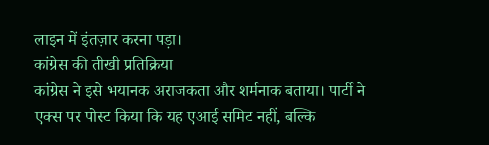लाइन में इंतज़ार करना पड़ा।
कांग्रेस की तीखी प्रतिक्रिया
कांग्रेस ने इसे भयानक अराजकता और शर्मनाक बताया। पार्टी ने एक्स पर पोस्ट किया कि यह एआई समिट नहीं, बल्कि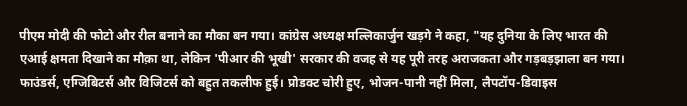पीएम मोदी की फोटो और रील बनाने का मौका बन गया। कांग्रेस अध्यक्ष मल्लिकार्जुन खड़गे ने कहा, "यह दुनिया के लिए भारत की एआई क्षमता दिखाने का मौक़ा था, लेकिन 'पीआर की भूखी' सरकार की वजह से यह पूरी तरह अराजकता और गड़बड़झाला बन गया। फाउंडर्स, एग्जिबिटर्स और विजिटर्स को बहुत तकलीफ हुई। प्रोडक्ट चोरी हुए, भोजन-पानी नहीं मिला, लैपटॉप-डिवाइस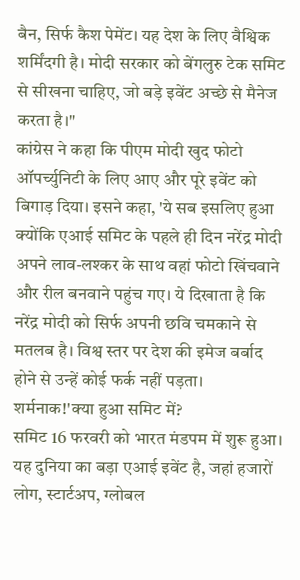बैन, सिर्फ कैश पेमेंट। यह देश के लिए वैश्विक शर्मिंदगी है। मोदी सरकार को बेंगलुरु टेक समिट से सीखना चाहिए, जो बड़े इवेंट अच्छे से मैनेज करता है।"
कांग्रेस ने कहा कि पीएम मोदी खुद फोटो ऑपर्च्युनिटी के लिए आए और पूरे इवेंट को बिगाड़ दिया। इसने कहा, 'ये सब इसलिए हुआ क्योंकि एआई समिट के पहले ही दिन नरेंद्र मोदी अपने लाव-लश्कर के साथ वहां फोटो खिंचवाने और रील बनवाने पहुंच गए। ये दिखाता है कि नरेंद्र मोदी को सिर्फ अपनी छवि चमकाने से मतलब है। विश्व स्तर पर देश की इमेज बर्बाद होने से उन्हें कोई फर्क नहीं पड़ता। शर्मनाक!'क्या हुआ समिट में?
समिट 16 फरवरी को भारत मंडपम में शुरू हुआ। यह दुनिया का बड़ा एआई इवेंट है, जहां हजारों लोग, स्टार्टअप, ग्लोबल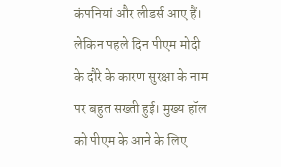कंपनियां और लीडर्स आए हैं। लेकिन पहले दिन पीएम मोदी के दौरे के कारण सुरक्षा के नाम पर बहुत सख्ती हुई। मुख्य हॉल को पीएम के आने के लिए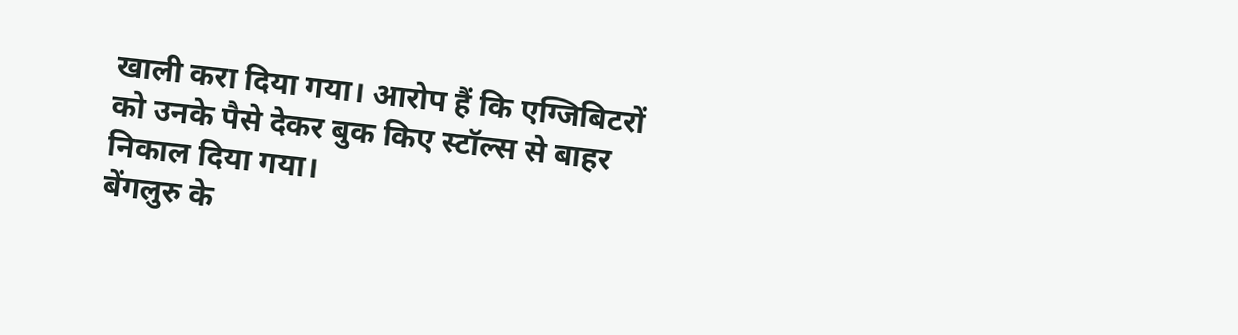खाली करा दिया गया। आरोप हैं कि एग्जिबिटरों को उनके पैसे देकर बुक किए स्टॉल्स से बाहर निकाल दिया गया।
बेंगलुरु के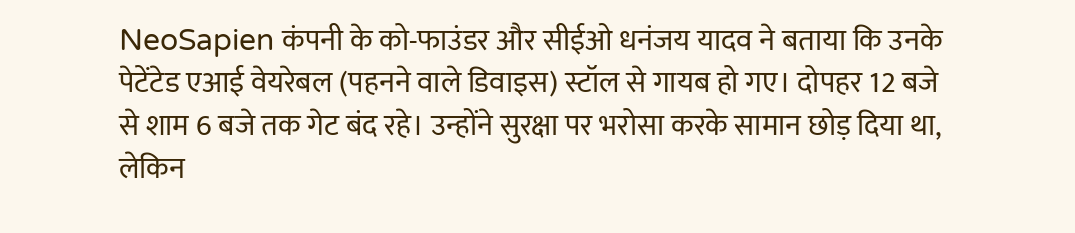NeoSapien कंपनी के को-फाउंडर और सीईओ धनंजय यादव ने बताया कि उनके पेटेंटेड एआई वेयरेबल (पहनने वाले डिवाइस) स्टॉल से गायब हो गए। दोपहर 12 बजे से शाम 6 बजे तक गेट बंद रहे। उन्होंने सुरक्षा पर भरोसा करके सामान छोड़ दिया था, लेकिन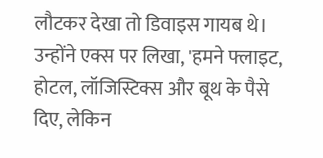लौटकर देखा तो डिवाइस गायब थे। उन्होंने एक्स पर लिखा, 'हमने फ्लाइट, होटल, लॉजिस्टिक्स और बूथ के पैसे दिए, लेकिन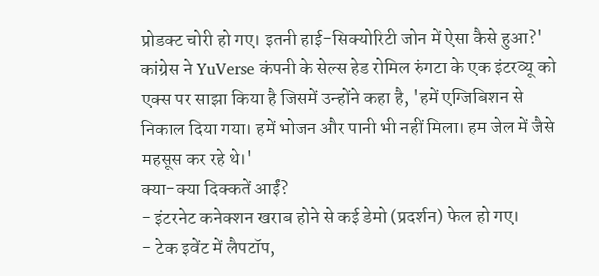प्रोडक्ट चोरी हो गए। इतनी हाई-सिक्योरिटी जोन में ऐसा कैसे हुआ?' कांग्रेस ने YuVerse कंपनी के सेल्स हेड रोमिल रुंगटा के एक इंटरव्यू को एक्स पर साझा किया है जिसमें उन्होंने कहा है, 'हमें एग्जिबिशन से निकाल दिया गया। हमें भोजन और पानी भी नहीं मिला। हम जेल में जैसे महसूस कर रहे थे।'
क्या-क्या दिक्कतें आईं?
- इंटरनेट कनेक्शन खराब होने से कई डेमो (प्रदर्शन) फेल हो गए।
- टेक इवेंट में लैपटॉप,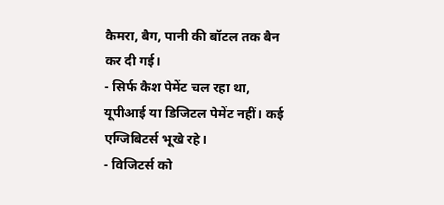कैमरा, बैग, पानी की बॉटल तक बैन कर दी गई।
- सिर्फ कैश पेमेंट चल रहा था, यूपीआई या डिजिटल पेमेंट नहीं। कई एग्जिबिटर्स भूखे रहे।
- विजिटर्स को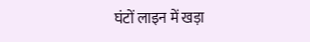घंटों लाइन में खड़ा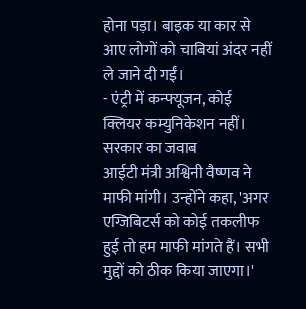होना पड़ा। बाइक या कार से आए लोगों को चाबियां अंदर नहीं ले जाने दी गईं।
- एंट्री में कन्फ्यूजन, कोई क्लियर कम्युनिकेशन नहीं।
सरकार का जवाब
आईटी मंत्री अश्विनी वैष्णव ने माफी मांगी। उन्होंने कहा, 'अगर एग्जिबिटर्स को कोई तकलीफ हुई तो हम माफी मांगते हैं। सभी मुद्दों को ठीक किया जाएगा।'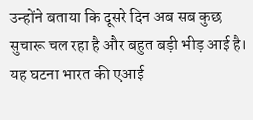उन्होंने बताया कि दूसरे दिन अब सब कुछ सुचारू चल रहा है और बहुत बड़ी भीड़ आई है।
यह घटना भारत की एआई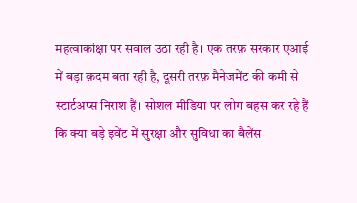महत्वाकांक्षा पर सवाल उठा रही है। एक तरफ़ सरकार एआई में बड़ा क़दम बता रही है, दूसरी तरफ़ मैनेजमेंट की कमी से स्टार्टअप्स निराश हैं। सोशल मीडिया पर लोग बहस कर रहे हैं कि क्या बड़े इवेंट में सुरक्षा और सुविधा का बैलेंस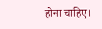होना चाहिए।